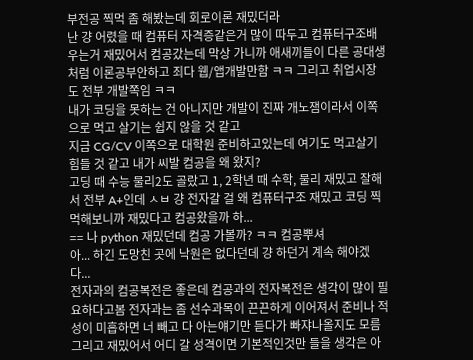부전공 찍먹 좀 해봤는데 회로이론 재밌더라
난 걍 어렸을 때 컴퓨터 자격증같은거 많이 따두고 컴퓨터구조배우는거 재밌어서 컴공갔는데 막상 가니까 애새끼들이 다른 공대생처럼 이론공부안하고 죄다 웹/앱개발만함 ㅋㅋ 그리고 취업시장도 전부 개발쪽임 ㅋㅋ
내가 코딩을 못하는 건 아니지만 개발이 진짜 개노잼이라서 이쪽으로 먹고 살기는 쉽지 않을 것 같고
지금 CG/CV 이쪽으로 대학원 준비하고있는데 여기도 먹고살기 힘들 것 같고 내가 씨발 컴공을 왜 왔지?
고딩 때 수능 물리2도 골랐고 1, 2학년 때 수학, 물리 재밌고 잘해서 전부 A+인데 ㅅㅂ 걍 전자갈 걸 왜 컴퓨터구조 재밌고 코딩 찍먹해보니까 재밌다고 컴공왔을까 하...
== 나 python 재밌던데 컴공 가볼까? ㅋㅋ 컴공뿌셔
아... 하긴 도망친 곳에 낙원은 없다던데 걍 하던거 계속 해야겠다...
전자과의 컴공복전은 좋은데 컴공과의 전자복전은 생각이 많이 필요하다고봄 전자과는 좀 선수과목이 끈끈하게 이어져서 준비나 적성이 미흡하면 너 빼고 다 아는얘기만 듣다가 빠쟈나올지도 모름
그리고 재밌어서 어디 갈 성격이면 기본적인것만 들을 생각은 아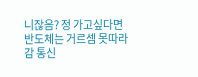니잖음? 정 가고싶다면 반도체는 거르셈 못따라감 통신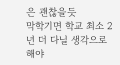은 괜찮을듯
막학기면 학교 최소 2년 더 다닐 생각으로 해야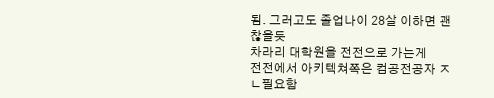됨. 그러고도 졸업나이 28살 이하면 괜찮을듯
차라리 대학원을 전전으로 가는게
전전에서 아키텍쳐쪽은 컴공전공자 ㅈㄴ필요함